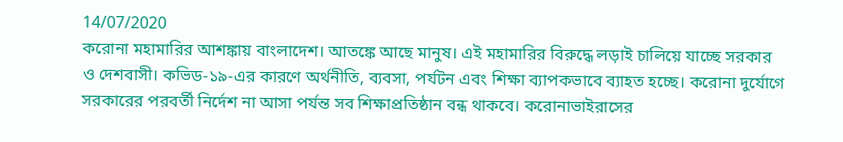14/07/2020
করোনা মহামারির আশঙ্কায় বাংলাদেশ। আতঙ্কে আছে মানুষ। এই মহামারির বিরুদ্ধে লড়াই চালিয়ে যাচ্ছে সরকার ও দেশবাসী। কভিড-১৯-এর কারণে অর্থনীতি, ব্যবসা, পর্যটন এবং শিক্ষা ব্যাপকভাবে ব্যাহত হচ্ছে। করোনা দুর্যোগে সরকারের পরবর্তী নির্দেশ না আসা পর্যন্ত সব শিক্ষাপ্রতিষ্ঠান বন্ধ থাকবে। করোনাভাইরাসের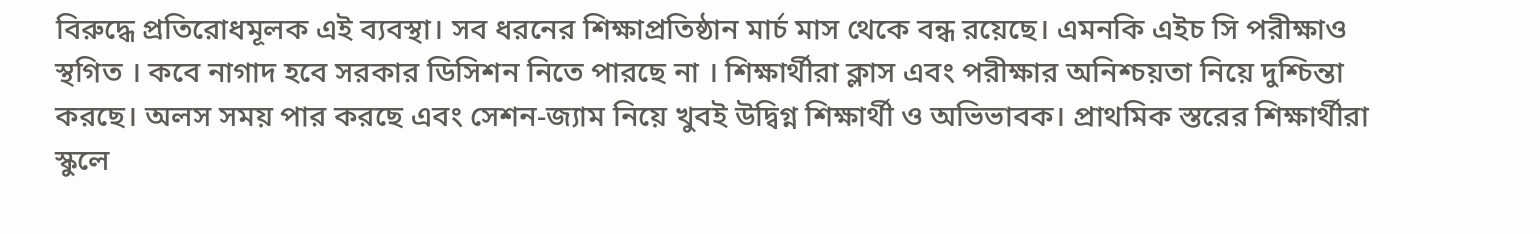বিরুদ্ধে প্রতিরোধমূলক এই ব্যবস্থা। সব ধরনের শিক্ষাপ্রতিষ্ঠান মার্চ মাস থেকে বন্ধ রয়েছে। এমনকি এইচ সি পরীক্ষাও স্থগিত । কবে নাগাদ হবে সরকার ডিসিশন নিতে পারছে না । শিক্ষার্থীরা ক্লাস এবং পরীক্ষার অনিশ্চয়তা নিয়ে দুশ্চিন্তা করছে। অলস সময় পার করছে এবং সেশন-জ্যাম নিয়ে খুবই উদ্বিগ্ন শিক্ষার্থী ও অভিভাবক। প্রাথমিক স্তরের শিক্ষার্থীরা স্কুলে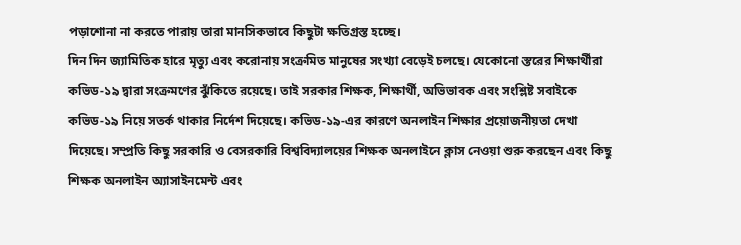পড়াশোনা না করতে পারায় তারা মানসিকভাবে কিছুটা ক্ষতিগ্রস্ত হচ্ছে।
দিন দিন জ্যামিতিক হারে মৃত্যু এবং করোনায় সংক্রমিত মানুষের সংখ্যা বেড়েই চলছে। যেকোনো স্তরের শিক্ষার্থীরা কভিড-১৯ দ্বারা সংক্রমণের ঝুঁকিতে রয়েছে। তাই সরকার শিক্ষক, শিক্ষার্থী, অভিভাবক এবং সংশ্লিষ্ট সবাইকে কভিড-১৯ নিয়ে সতর্ক থাকার নির্দেশ দিয়েছে। কভিড-১৯-এর কারণে অনলাইন শিক্ষার প্রয়োজনীয়তা দেখা দিয়েছে। সম্প্রতি কিছু সরকারি ও বেসরকারি বিশ্ববিদ্যালয়ের শিক্ষক অনলাইনে ক্লাস নেওয়া শুরু করছেন এবং কিছু শিক্ষক অনলাইন অ্যাসাইনমেন্ট এবং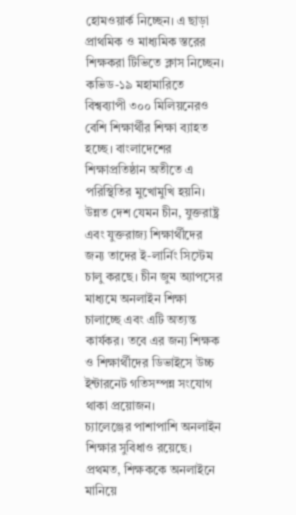হোমওয়ার্ক নিচ্ছেন। এ ছাড়া প্রাথমিক ও মাধ্যমিক স্তরের শিক্ষকরা টিভিতে ক্লাস নিচ্ছেন।
কভিড-১৯ মহামারিতে বিশ্বব্যাপী ৩০০ মিলিয়নেরও বেশি শিক্ষার্থীর শিক্ষা ব্যাহত হচ্ছে। বাংলাদেশের শিক্ষাপ্রতিষ্ঠান অতীতে এ পরিস্থিতির মুখোমুখি হয়নি। উন্নত দেশ যেমন চীন, যুক্তরাষ্ট্র এবং যুক্তরাজ্য শিক্ষার্থীদের জন্য তাদের ই-লার্নিং সিস্টেম চালু করছে। চীন জুম অ্যাপসের মাধ্যমে অনলাইন শিক্ষা চালাচ্ছে এবং এটি অত্যন্ত কার্যকর। তবে এর জন্য শিক্ষক ও শিক্ষার্থীদের ডিভাইসে উচ্চ ইন্টারনেট গতিসম্পন্ন সংযোগ থাকা প্রয়োজন।
চ্যালেঞ্জের পাশাপাশি অনলাইন শিক্ষার সুবিধাও রয়েছে। প্রথমত, শিক্ষককে অনলাইনে মানিয়ে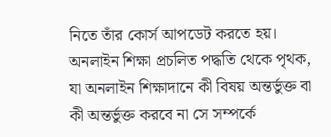নিতে তাঁর কোর্স আপডেট করতে হয়। অনলাইন শিক্ষা প্রচলিত পদ্ধতি থেকে পৃথক, যা অনলাইন শিক্ষাদানে কী বিষয় অন্তর্ভুক্ত বা কী অন্তর্ভুক্ত করবে না সে সম্পর্কে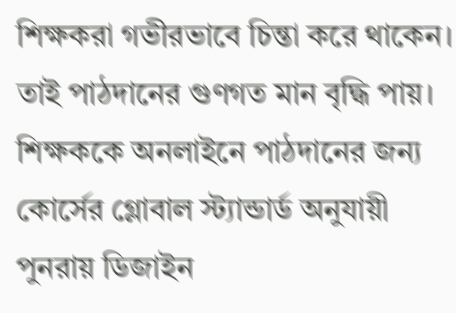শিক্ষকরা গভীরভাবে চিন্তা করে থাকেন। তাই পাঠদানের গুণগত মান বৃদ্ধি পায়। শিক্ষককে অনলাইনে পাঠদানের জন্য কোর্সের গ্লোবাল স্ট্যান্ডার্ড অনুযায়ী পুনরায় ডিজাইন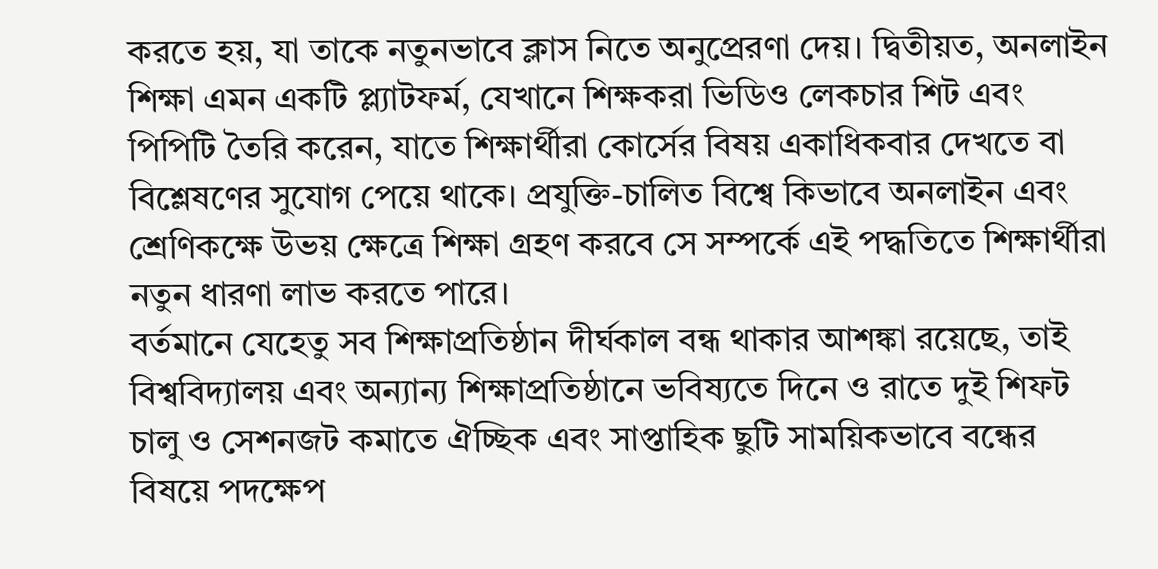করতে হয়, যা তাকে নতুনভাবে ক্লাস নিতে অনুপ্রেরণা দেয়। দ্বিতীয়ত, অনলাইন শিক্ষা এমন একটি প্ল্যাটফর্ম, যেখানে শিক্ষকরা ভিডিও লেকচার শিট এবং পিপিটি তৈরি করেন, যাতে শিক্ষার্থীরা কোর্সের বিষয় একাধিকবার দেখতে বা বিশ্লেষণের সুযোগ পেয়ে থাকে। প্রযুক্তি-চালিত বিশ্বে কিভাবে অনলাইন এবং শ্রেণিকক্ষে উভয় ক্ষেত্রে শিক্ষা গ্রহণ করবে সে সম্পর্কে এই পদ্ধতিতে শিক্ষার্থীরা নতুন ধারণা লাভ করতে পারে।
বর্তমানে যেহেতু সব শিক্ষাপ্রতিষ্ঠান দীর্ঘকাল বন্ধ থাকার আশঙ্কা রয়েছে, তাই বিশ্ববিদ্যালয় এবং অন্যান্য শিক্ষাপ্রতিষ্ঠানে ভবিষ্যতে দিনে ও রাতে দুই শিফট চালু ও সেশনজট কমাতে ঐচ্ছিক এবং সাপ্তাহিক ছুটি সাময়িকভাবে বন্ধের বিষয়ে পদক্ষেপ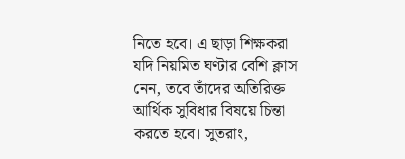নিতে হবে। এ ছাড়া শিক্ষকরা যদি নিয়মিত ঘণ্টার বেশি ক্লাস নেন, তবে তাঁদের অতিরিক্ত আর্থিক সুবিধার বিষয়ে চিন্তা করতে হবে। সুতরাং,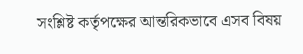সংশ্লিষ্ট কর্তৃপক্ষের আন্তরিকভাবে এসব বিষয়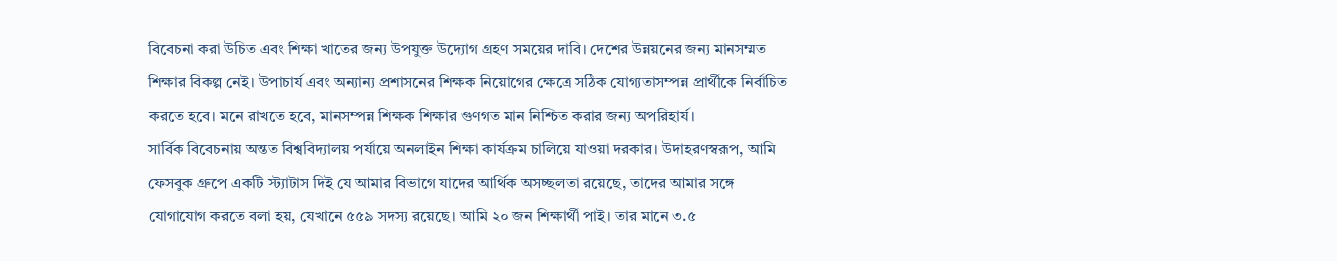বিবেচনা করা উচিত এবং শিক্ষা খাতের জন্য উপযুক্ত উদ্যোগ গ্রহণ সময়ের দাবি। দেশের উন্নয়নের জন্য মানসম্মত শিক্ষার বিকল্প নেই। উপাচার্য এবং অন্যান্য প্রশাসনের শিক্ষক নিয়োগের ক্ষেত্রে সঠিক যোগ্যতাসম্পন্ন প্রার্থীকে নির্বাচিত করতে হবে। মনে রাখতে হবে, মানসম্পন্ন শিক্ষক শিক্ষার গুণগত মান নিশ্চিত করার জন্য অপরিহার্য।
সার্বিক বিবেচনায় অন্তত বিশ্ববিদ্যালয় পর্যায়ে অনলাইন শিক্ষা কার্যক্রম চালিয়ে যাওয়া দরকার। উদাহরণস্বরূপ, আমি ফেসবুক গ্রুপে একটি স্ট্যাটাস দিই যে আমার বিভাগে যাদের আর্থিক অসচ্ছলতা রয়েছে, তাদের আমার সঙ্গে যোগাযোগ করতে বলা হয়, যেখানে ৫৫৯ সদস্য রয়েছে। আমি ২০ জন শিক্ষার্থী পাই। তার মানে ৩.৫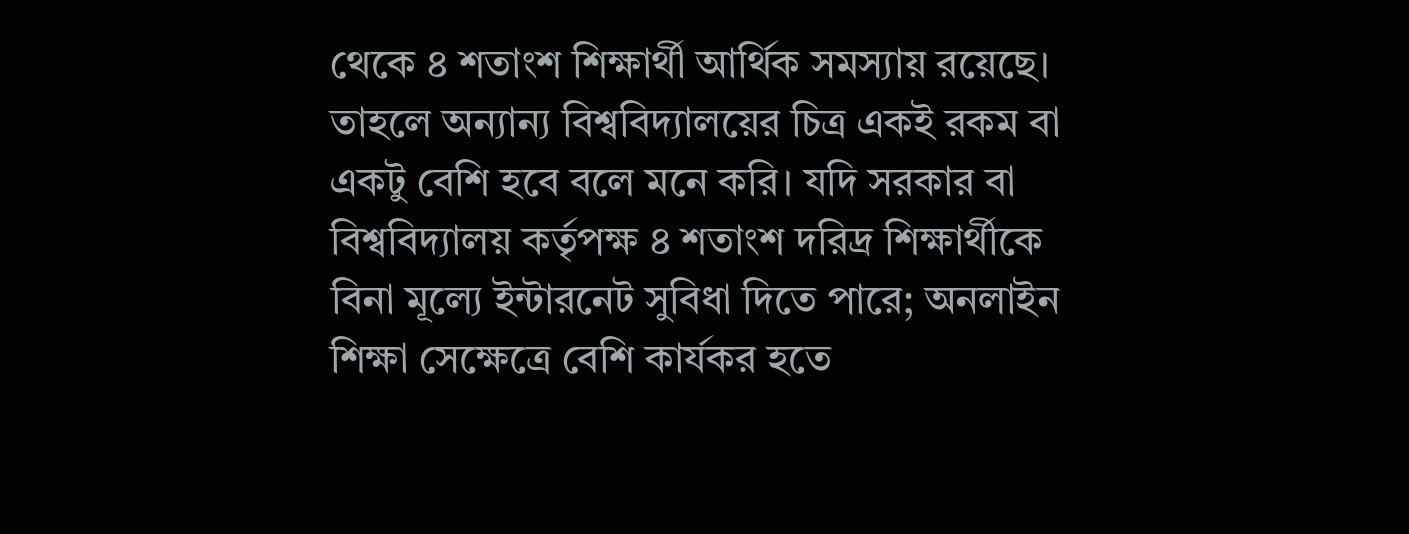থেকে ৪ শতাংশ শিক্ষার্থী আর্থিক সমস্যায় রয়েছে। তাহলে অন্যান্য বিশ্ববিদ্যালয়ের চিত্র একই রকম বা একটু বেশি হবে বলে মনে করি। যদি সরকার বা বিশ্ববিদ্যালয় কর্তৃপক্ষ ৪ শতাংশ দরিদ্র শিক্ষার্থীকে বিনা মূল্যে ইন্টারনেট সুবিধা দিতে পারে; অনলাইন শিক্ষা সেক্ষেত্রে বেশি কার্যকর হতে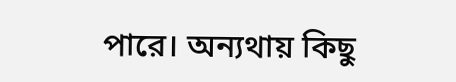পারে। অন্যথায় কিছু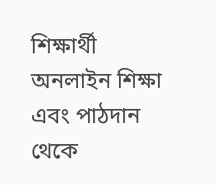শিক্ষার্থী অনলাইন শিক্ষা এবং পাঠদান থেকে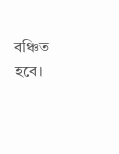বঞ্চিত হবে।